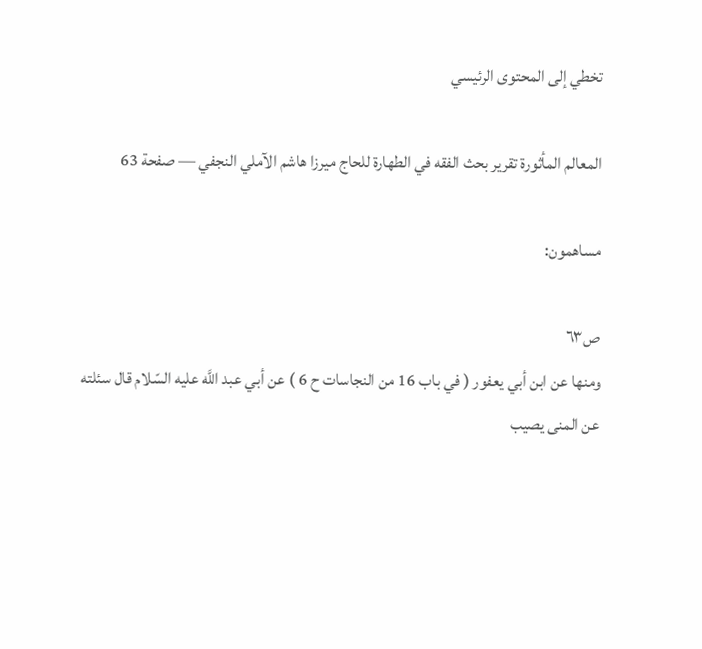تخطي إلى المحتوى الرئيسي

المعالم المأثورة تقرير بحث الفقه في الطهارة للحاج ميرزا هاشم الآملي النجفي — صفحة 63

مساهمون:

ص٦٣
ومنها عن ابن أبي يعفور ( في باب 16 من النجاسات ح 6 ) عن أبي عبد اللَّه عليه السّلام قال سئلته عن المنى يصيب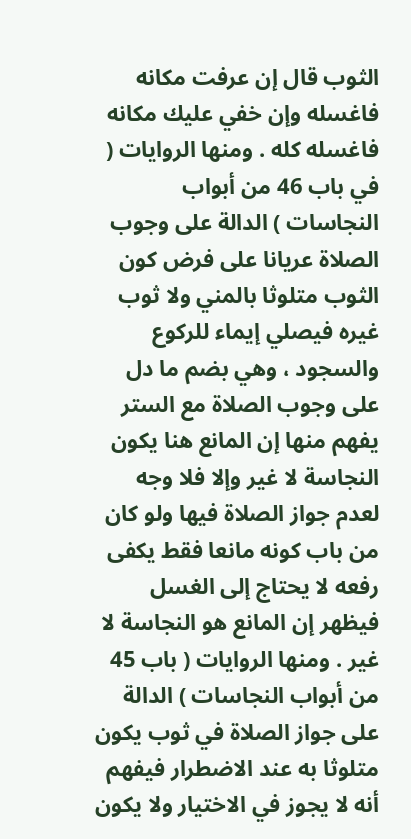الثوب قال إن عرفت مكانه فاغسله وإن خفي عليك مكانه فاغسله كله . ومنها الروايات ( في باب 46 من أبواب النجاسات ) الدالة على وجوب الصلاة عريانا على فرض كون الثوب متلوثا بالمني ولا ثوب غيره فيصلي إيماء للركوع والسجود ، وهي بضم ما دل على وجوب الصلاة مع الستر يفهم منها إن المانع هنا يكون النجاسة لا غير وإلا فلا وجه لعدم جواز الصلاة فيها ولو كان من باب كونه مانعا فقط يكفى رفعه لا يحتاج إلى الغسل فيظهر إن المانع هو النجاسة لا غير . ومنها الروايات ( باب 45 من أبواب النجاسات ) الدالة على جواز الصلاة في ثوب يكون متلوثا به عند الاضطرار فيفهم أنه لا يجوز في الاختيار ولا يكون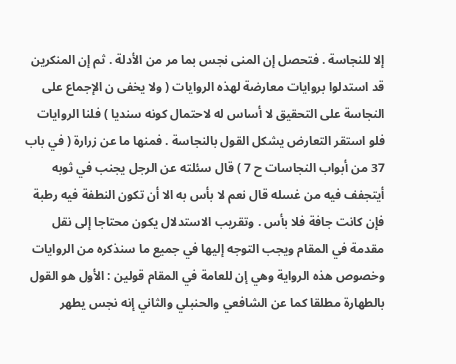إلا للنجاسة . فتحصل إن المنى نجس بما مر من الأدلة . ثم إن المنكرين قد استدلوا بروايات معارضة لهذه الروايات ( ولا يخفى ن الإجماع على النجاسة على التحقيق لا أساس له لاحتمال كونه سنديا ) فلنا الروايات فلو استقر التعارض يشكل القول بالنجاسة . فمنها ما عن زرارة ( في باب 37 من أبواب النجاسات ح 7 ) قال سئلته عن الرجل يجنب في ثوبه أيتجفف فيه من غسله قال نعم لا بأس به الا أن تكون النطفة فيه رطبة فإن كانت جافة فلا بأس . وتقريب الاستدلال يكون محتاجا إلى نقل مقدمة في المقام ويجب التوجه إليها في جميع ما سنذكره من الروايات وخصوص هذه الرواية وهي إن للعامة في المقام قولين : الأول هو القول بالطهارة مطلقا كما عن الشافعي والحنبلي والثاني إنه نجس يطهر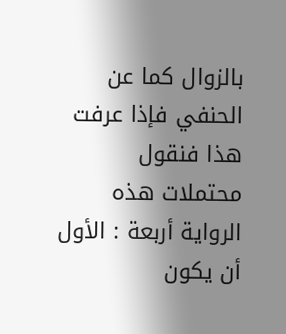بالزوال كما عن الحنفي فإذا عرفت هذا فنقول محتملات هذه الرواية أربعة : الأول أن يكون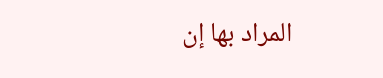المراد بها إن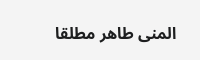المنى طاهر مطلقا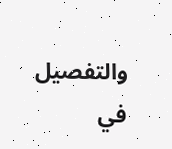والتفصيل في